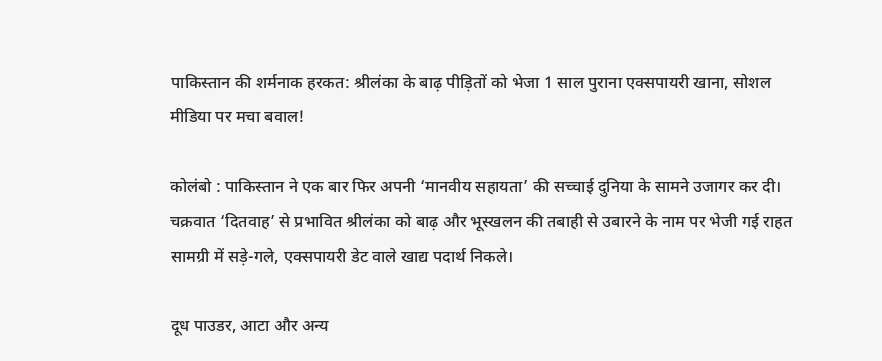पाकिस्तान की शर्मनाक हरकत: श्रीलंका के बाढ़ पीड़ितों को भेजा 1 साल पुराना एक्सपायरी खाना, सोशल मीडिया पर मचा बवाल!

कोलंबो : पाकिस्तान ने एक बार फिर अपनी ‘मानवीय सहायता’ की सच्चाई दुनिया के सामने उजागर कर दी। चक्रवात ‘दितवाह’ से प्रभावित श्रीलंका को बाढ़ और भूस्खलन की तबाही से उबारने के नाम पर भेजी गई राहत सामग्री में सड़े-गले, एक्सपायरी डेट वाले खाद्य पदार्थ निकले।

दूध पाउडर, आटा और अन्य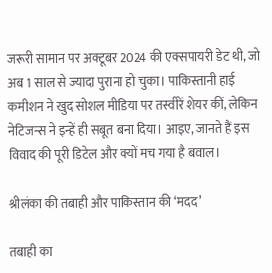जरूरी सामान पर अक्टूबर 2024 की एक्सपायरी डेट थी, जो अब 1 साल से ज्यादा पुराना हो चुका। पाकिस्तानी हाई कमीशन ने खुद सोशल मीडिया पर तस्वीरें शेयर कीं, लेकिन नेटिजन्स ने इन्हें ही सबूत बना दिया। आइए, जानते हैं इस विवाद की पूरी डिटेल और क्यों मच गया है बवाल।

श्रीलंका की तबाही और पाकिस्तान की ‘मदद’

तबाही का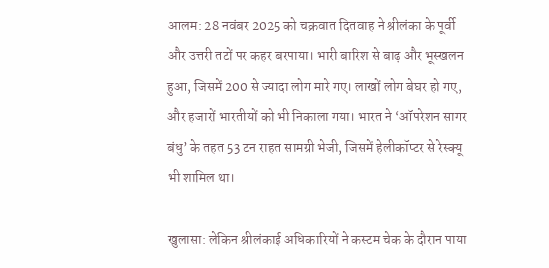आलम: 28 नवंबर 2025 को चक्रवात दितवाह ने श्रीलंका के पूर्वी और उत्तरी तटों पर कहर बरपाया। भारी बारिश से बाढ़ और भूस्खलन हुआ, जिसमें 200 से ज्यादा लोग मारे गए। लाखों लोग बेघर हो गए, और हजारों भारतीयों को भी निकाला गया। भारत ने ‘ऑपरेशन सागर बंधु’ के तहत 53 टन राहत सामग्री भेजी, जिसमें हेलीकॉप्टर से रेस्क्यू भी शामिल था।

खुलासा: लेकिन श्रीलंकाई अधिकारियों ने कस्टम चेक के दौरान पाया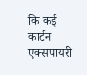कि कई कार्टन एक्सपायरी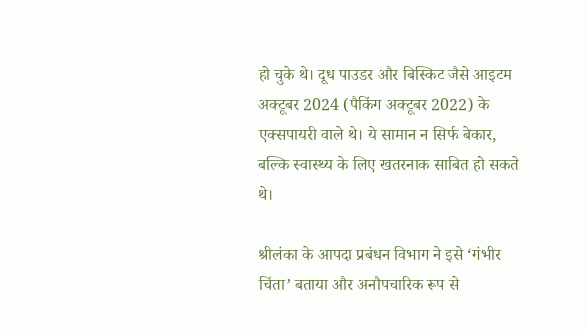हो चुके थे। दूध पाउडर और बिस्किट जैसे आइटम अक्टूबर 2024 (पैकिंग अक्टूबर 2022) के एक्सपायरी वाले थे। ये सामान न सिर्फ बेकार, बल्कि स्वास्थ्य के लिए खतरनाक साबित हो सकते थे।

श्रीलंका के आपदा प्रबंधन विभाग ने इसे ‘गंभीर चिंता’ बताया और अनौपचारिक रूप से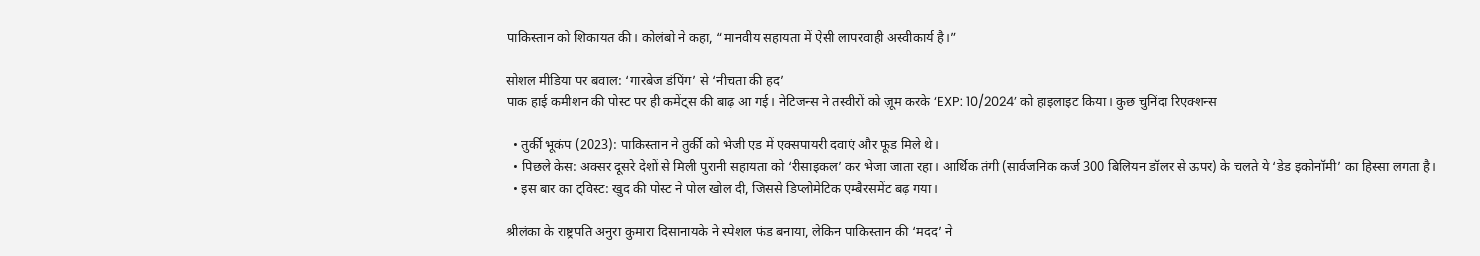पाकिस्तान को शिकायत की। कोलंबो ने कहा, “मानवीय सहायता में ऐसी लापरवाही अस्वीकार्य है।”

सोशल मीडिया पर बवाल: ‘गारबेज डंपिंग’ से ‘नीचता की हद’
पाक हाई कमीशन की पोस्ट पर ही कमेंट्स की बाढ़ आ गई। नेटिजन्स ने तस्वीरों को ज़ूम करके ‘EXP: 10/2024’ को हाइलाइट किया। कुछ चुनिंदा रिएक्शन्स

  • तुर्की भूकंप (2023): पाकिस्तान ने तुर्की को भेजी एड में एक्सपायरी दवाएं और फूड मिले थे।
  • पिछले केस: अक्सर दूसरे देशों से मिली पुरानी सहायता को ‘रीसाइकल’ कर भेजा जाता रहा। आर्थिक तंगी (सार्वजनिक कर्ज 300 बिलियन डॉलर से ऊपर) के चलते ये ‘डेड इकोनॉमी’ का हिस्सा लगता है।
  • इस बार का ट्विस्ट: खुद की पोस्ट ने पोल खोल दी, जिससे डिप्लोमेटिक एम्बैरसमेंट बढ़ गया।

श्रीलंका के राष्ट्रपति अनुरा कुमारा दिसानायके ने स्पेशल फंड बनाया, लेकिन पाकिस्तान की ‘मदद’ ने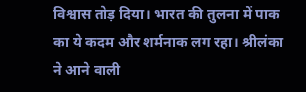विश्वास तोड़ दिया। भारत की तुलना में पाक का ये कदम और शर्मनाक लग रहा। श्रीलंका ने आने वाली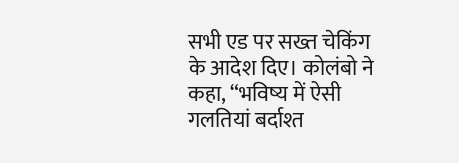सभी एड पर सख्त चेकिंग के आदेश दिए। कोलंबो ने कहा, “भविष्य में ऐसी गलतियां बर्दाश्त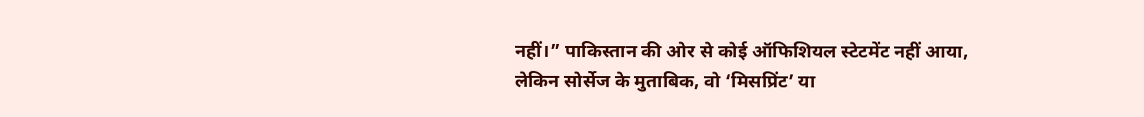नहीं।” पाकिस्तान की ओर से कोई ऑफिशियल स्टेटमेंट नहीं आया, लेकिन सोर्सेज के मुताबिक, वो ‘मिसप्रिंट’ या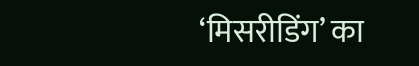‘मिसरीडिंग’ का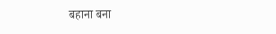बहाना बना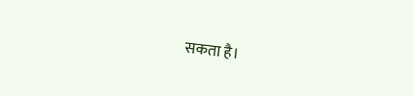सकता है।